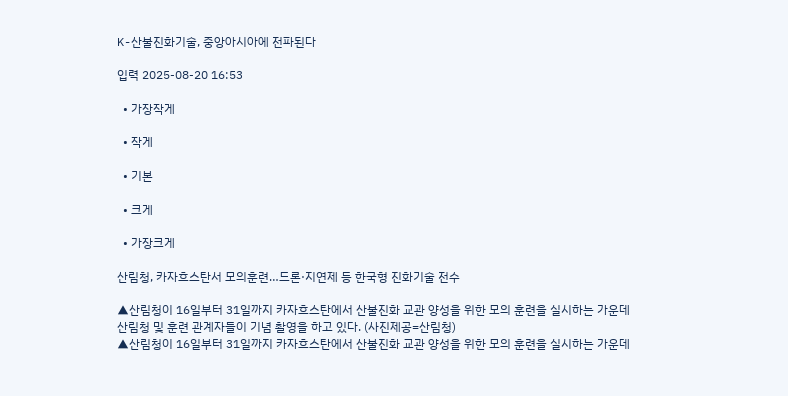K-산불진화기술, 중앙아시아에 전파된다

입력 2025-08-20 16:53

  • 가장작게

  • 작게

  • 기본

  • 크게

  • 가장크게

산림청, 카자흐스탄서 모의훈련…드론·지연제 등 한국형 진화기술 전수

▲산림청이 16일부터 31일까지 카자흐스탄에서 산불진화 교관 양성을 위한 모의 훈련을 실시하는 가운데 산림청 및 훈련 관계자들이 기념 촬영을 하고 있다. (사진제공=산림청)
▲산림청이 16일부터 31일까지 카자흐스탄에서 산불진화 교관 양성을 위한 모의 훈련을 실시하는 가운데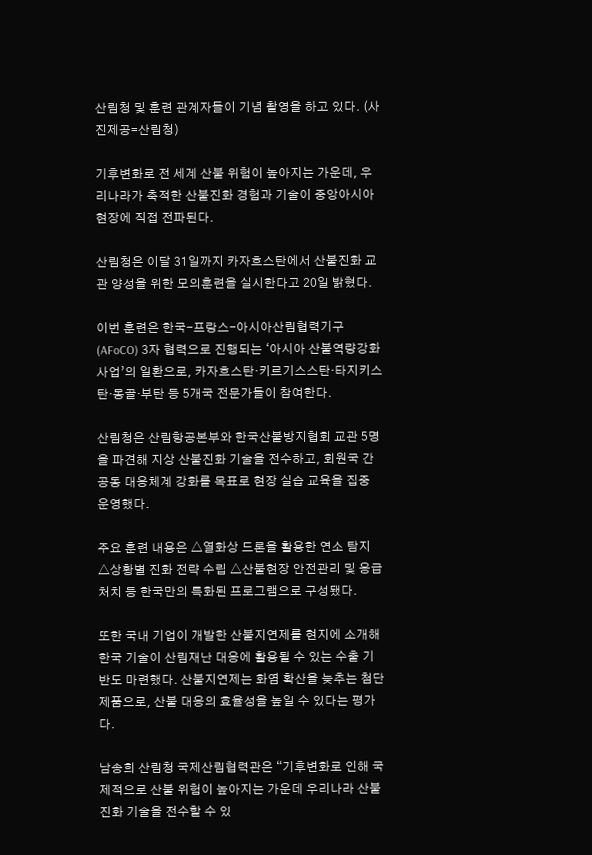산림청 및 훈련 관계자들이 기념 촬영을 하고 있다. (사진제공=산림청)

기후변화로 전 세계 산불 위험이 높아지는 가운데, 우리나라가 축적한 산불진화 경험과 기술이 중앙아시아 현장에 직접 전파된다.

산림청은 이달 31일까지 카자흐스탄에서 산불진화 교관 양성을 위한 모의훈련을 실시한다고 20일 밝혔다.

이번 훈련은 한국-프랑스-아시아산림협력기구(AFoCO) 3자 협력으로 진행되는 ‘아시아 산불역량강화 사업’의 일환으로, 카자흐스탄·키르기스스탄·타지키스탄·몽골·부탄 등 5개국 전문가들이 참여한다.

산림청은 산림항공본부와 한국산불방지협회 교관 5명을 파견해 지상 산불진화 기술을 전수하고, 회원국 간 공동 대응체계 강화를 목표로 현장 실습 교육을 집중 운영했다.

주요 훈련 내용은 △열화상 드론을 활용한 연소 탐지 △상황별 진화 전략 수립 △산불현장 안전관리 및 응급처치 등 한국만의 특화된 프로그램으로 구성됐다.

또한 국내 기업이 개발한 산불지연제를 현지에 소개해 한국 기술이 산림재난 대응에 활용될 수 있는 수출 기반도 마련했다. 산불지연제는 화염 확산을 늦추는 첨단 제품으로, 산불 대응의 효율성을 높일 수 있다는 평가다.

남송희 산림청 국제산림협력관은 “기후변화로 인해 국제적으로 산불 위험이 높아지는 가운데 우리나라 산불 진화 기술을 전수할 수 있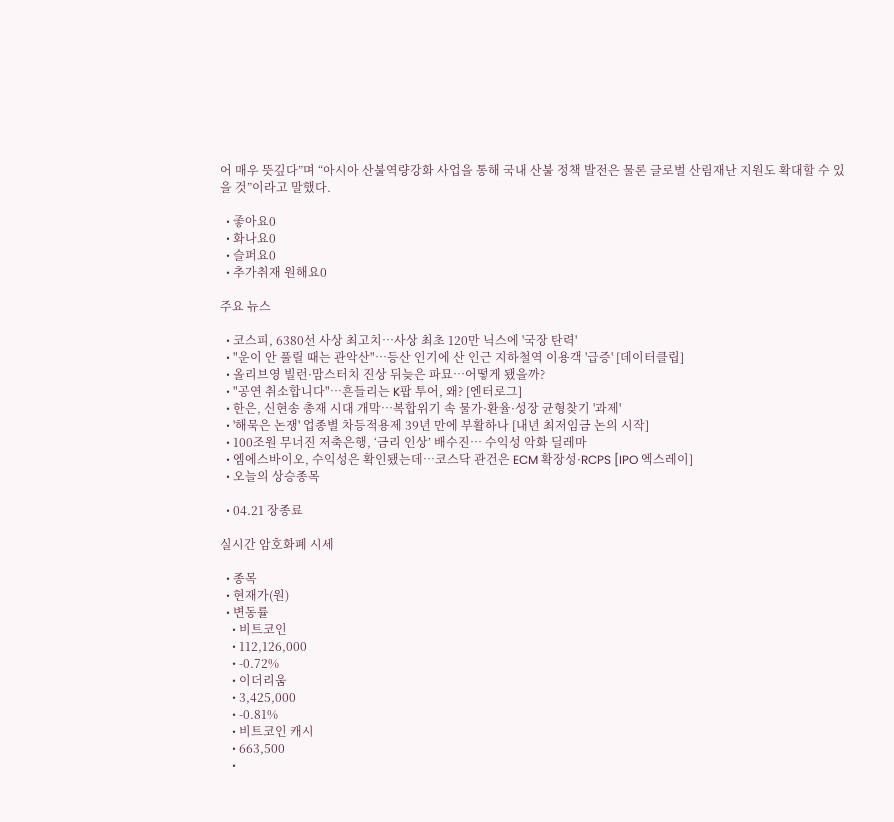어 매우 뜻깊다”며 “아시아 산불역량강화 사업을 통해 국내 산불 정책 발전은 물론 글로벌 산림재난 지원도 확대할 수 있을 것”이라고 말했다.

  • 좋아요0
  • 화나요0
  • 슬퍼요0
  • 추가취재 원해요0

주요 뉴스

  • 코스피, 6380선 사상 최고치…사상 최초 120만 닉스에 '국장 탄력'
  • "운이 안 풀릴 때는 관악산"…등산 인기에 산 인근 지하철역 이용객 '급증' [데이터클립]
  • 올리브영 빌런·맘스터치 진상 뒤늦은 파묘…어떻게 됐을까?
  • "공연 취소합니다"⋯흔들리는 K팝 투어, 왜? [엔터로그]
  • 한은, 신현송 총재 시대 개막⋯복합위기 속 물가·환율·성장 균형찾기 '과제'
  • '해묵은 논쟁' 업종별 차등적용제 39년 만에 부활하나 [내년 최저임금 논의 시작]
  • 100조원 무너진 저축은행, ‘금리 인상’ 배수진… 수익성 악화 딜레마
  • 엠에스바이오, 수익성은 확인됐는데…코스닥 관건은 ECM 확장성·RCPS [IPO 엑스레이]
  • 오늘의 상승종목

  • 04.21 장종료

실시간 암호화폐 시세

  • 종목
  • 현재가(원)
  • 변동률
    • 비트코인
    • 112,126,000
    • -0.72%
    • 이더리움
    • 3,425,000
    • -0.81%
    • 비트코인 캐시
    • 663,500
    •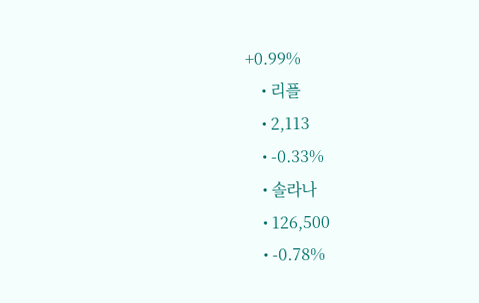+0.99%
    • 리플
    • 2,113
    • -0.33%
    • 솔라나
    • 126,500
    • -0.78%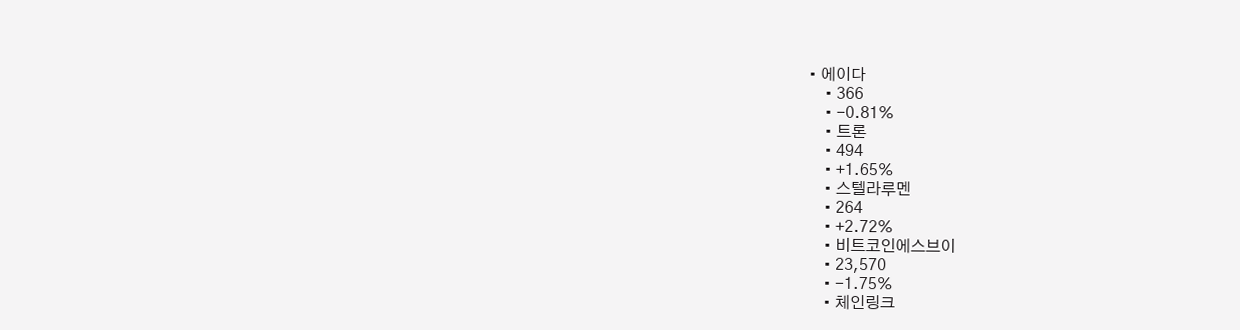• 에이다
    • 366
    • -0.81%
    • 트론
    • 494
    • +1.65%
    • 스텔라루멘
    • 264
    • +2.72%
    • 비트코인에스브이
    • 23,570
    • -1.75%
    • 체인링크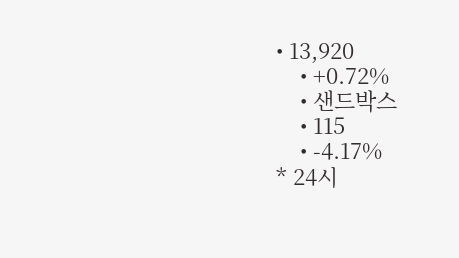• 13,920
    • +0.72%
    • 샌드박스
    • 115
    • -4.17%
* 24시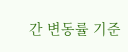간 변동률 기준